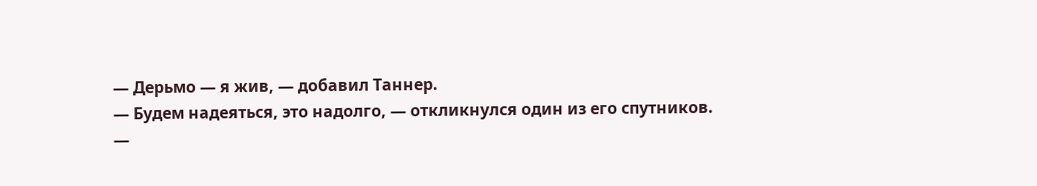— Дерьмо — я жив, — добавил Таннер.
— Будем надеяться, это надолго, — откликнулся один из его спутников.
—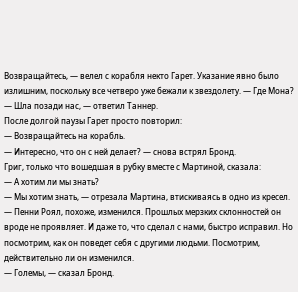Возвращайтесь, — велел с корабля некто Гарет. Указание явно было излишним, поскольку все четверо уже бежали к звездолету. — Где Мона?
— Шла позади нас, — ответил Таннер.
После долгой паузы Гарет просто повторил:
— Возвращайтесь на корабль.
— Интересно, что он с ней делает? — снова встрял Бронд.
Григ, только что вошедшая в рубку вместе с Мартиной, сказала:
— А хотим ли мы знать?
— Мы хотим знать, — отрезала Мартина, втискиваясь в одно из кресел. — Пенни Роял, похоже, изменился. Прошлых мерзких склонностей он вроде не проявляет. И даже то, что сделал с нами, быстро исправил. Но посмотрим, как он поведет себя с другими людьми. Посмотрим, действительно ли он изменился.
— Големы, — сказал Бронд.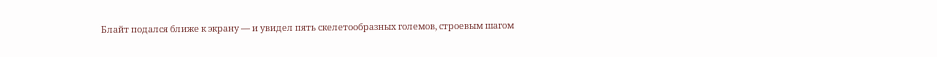Блайт подался ближе к экрану — и увидел пять скелетообразных големов, строевым шагом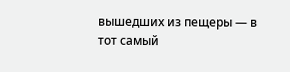вышедших из пещеры — в тот самый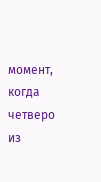момент, когда четверо из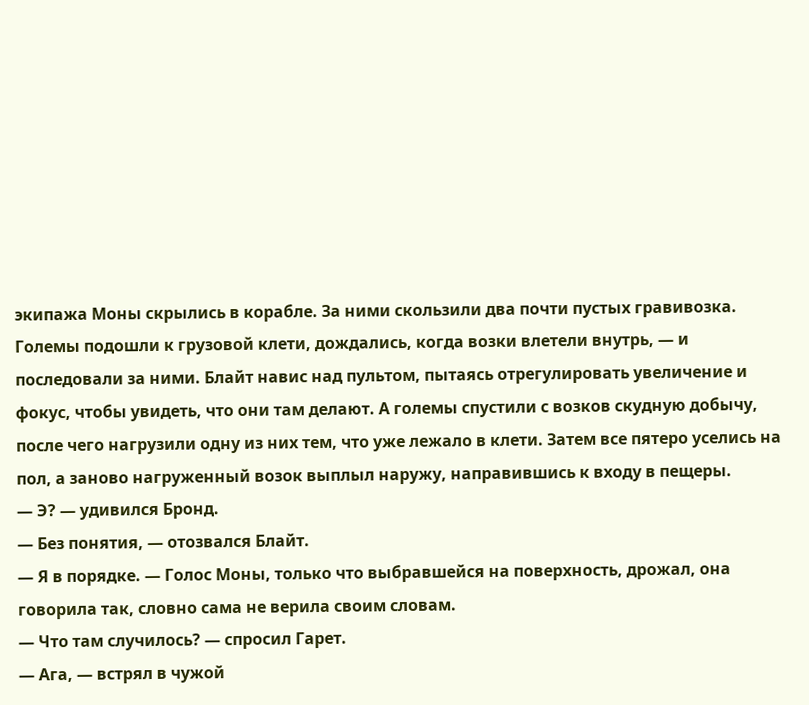экипажа Моны скрылись в корабле. За ними скользили два почти пустых гравивозка. Големы подошли к грузовой клети, дождались, когда возки влетели внутрь, — и последовали за ними. Блайт навис над пультом, пытаясь отрегулировать увеличение и фокус, чтобы увидеть, что они там делают. А големы спустили с возков скудную добычу, после чего нагрузили одну из них тем, что уже лежало в клети. Затем все пятеро уселись на пол, а заново нагруженный возок выплыл наружу, направившись к входу в пещеры.
— Э? — удивился Бронд.
— Без понятия, — отозвался Блайт.
— Я в порядке. — Голос Моны, только что выбравшейся на поверхность, дрожал, она говорила так, словно сама не верила своим словам.
— Что там случилось? — спросил Гарет.
— Ага, — встрял в чужой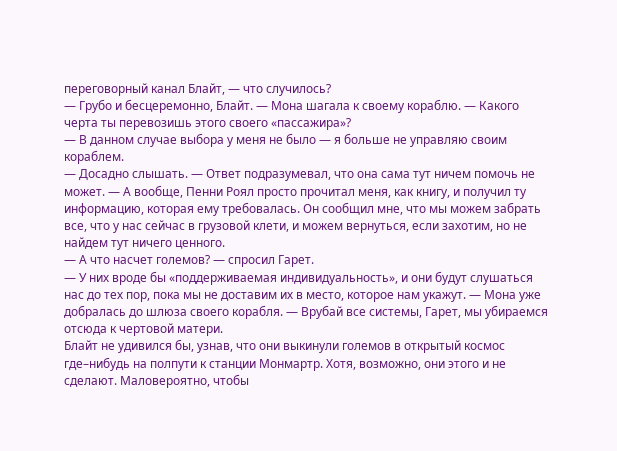переговорный канал Блайт, — что случилось?
— Грубо и бесцеремонно, Блайт. — Мона шагала к своему кораблю. — Какого черта ты перевозишь этого своего «пассажира»?
— В данном случае выбора у меня не было — я больше не управляю своим кораблем.
— Досадно слышать. — Ответ подразумевал, что она сама тут ничем помочь не может. — А вообще, Пенни Роял просто прочитал меня, как книгу, и получил ту информацию, которая ему требовалась. Он сообщил мне, что мы можем забрать все, что у нас сейчас в грузовой клети, и можем вернуться, если захотим, но не найдем тут ничего ценного.
— А что насчет големов? — спросил Гарет.
— У них вроде бы «поддерживаемая индивидуальность», и они будут слушаться нас до тех пор, пока мы не доставим их в место, которое нам укажут. — Мона уже добралась до шлюза своего корабля. — Врубай все системы, Гарет, мы убираемся отсюда к чертовой матери.
Блайт не удивился бы, узнав, что они выкинули големов в открытый космос где–нибудь на полпути к станции Монмартр. Хотя, возможно, они этого и не сделают. Маловероятно, чтобы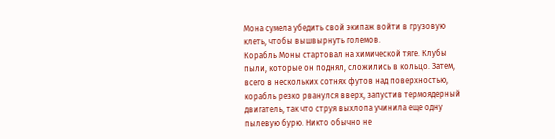Мона сумела убедить свой экипаж войти в грузовую клеть, чтобы вышвырнуть големов.
Корабль Моны стартовал на химической тяге. Клубы пыли, которые он поднял, сложились в кольцо. Затем, всего в нескольких сотнях футов над поверхностью, корабль резко рванулся вверх, запустив термоядерный двигатель, так что струя выхлопа учинила еще одну пылевую бурю. Никто обычно не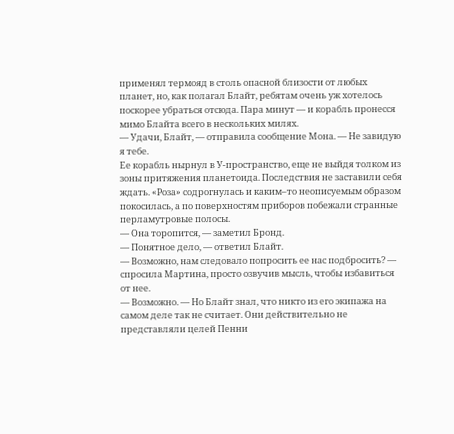применял термояд в столь опасной близости от любых планет, но, как полагал Блайт, ребятам очень уж хотелось поскорее убраться отсюда. Пара минут — и корабль пронесся мимо Блайта всего в нескольких милях.
— Удачи, Блайт, — отправила сообщение Мона. — Не завидую я тебе.
Ее корабль нырнул в У-пространство, еще не выйдя толком из зоны притяжения планетоида. Последствия не заставили себя ждать. «Роза» содрогнулась и каким–то неописуемым образом покосилась, а по поверхностям приборов побежали странные перламутровые полосы.
— Она торопится, — заметил Бронд.
— Понятное дело, — ответил Блайт.
— Возможно, нам следовало попросить ее нас подбросить? — спросила Мартина, просто озвучив мысль, чтобы избавиться от нее.
— Возможно. — Но Блайт знал, что никто из его экипажа на самом деле так не считает. Они действительно не представляли целей Пенни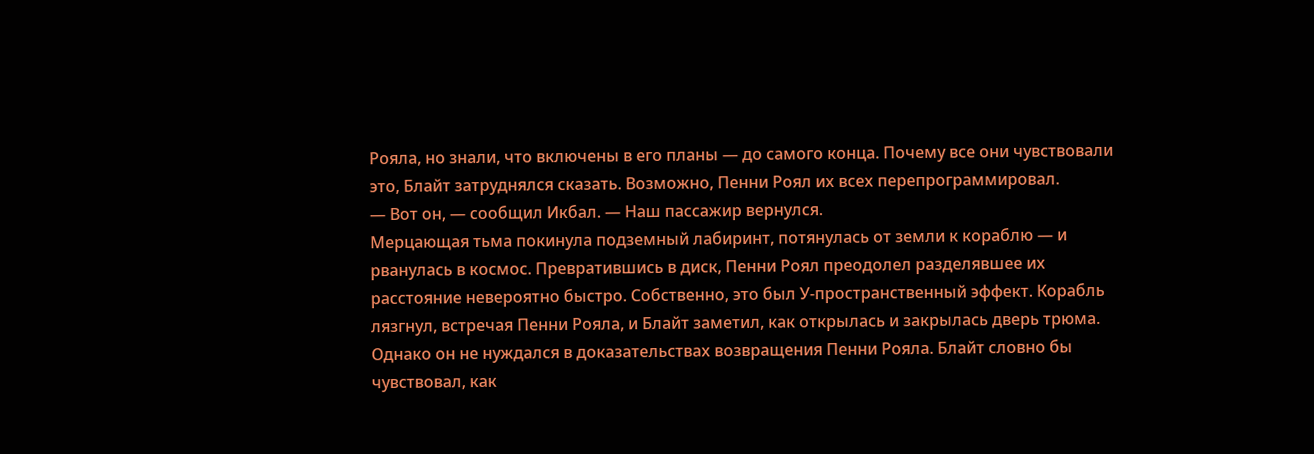Рояла, но знали, что включены в его планы — до самого конца. Почему все они чувствовали это, Блайт затруднялся сказать. Возможно, Пенни Роял их всех перепрограммировал.
— Вот он, — сообщил Икбал. — Наш пассажир вернулся.
Мерцающая тьма покинула подземный лабиринт, потянулась от земли к кораблю — и рванулась в космос. Превратившись в диск, Пенни Роял преодолел разделявшее их расстояние невероятно быстро. Собственно, это был У-пространственный эффект. Корабль лязгнул, встречая Пенни Рояла, и Блайт заметил, как открылась и закрылась дверь трюма. Однако он не нуждался в доказательствах возвращения Пенни Рояла. Блайт словно бы чувствовал, как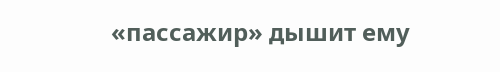«пассажир» дышит ему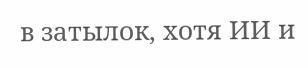в затылок, хотя ИИ и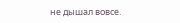не дышал вовсе.